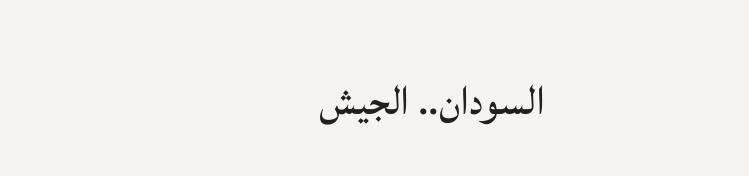السودان.. الجيش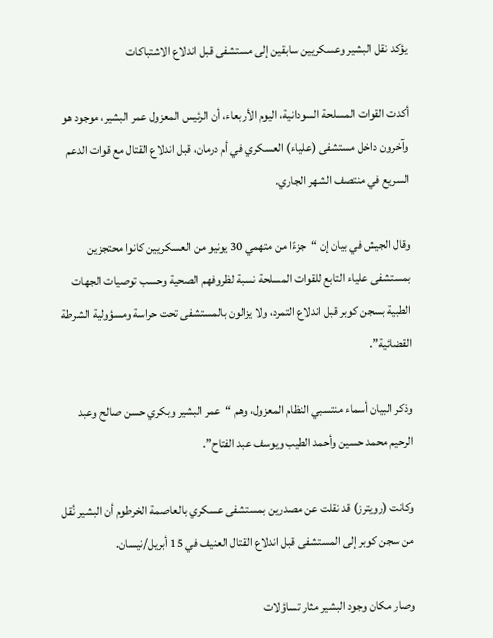يؤكد نقل البشير وعسكريين سابقين إلى مستشفى قبل اندلاع الاشتباكات

أكدت القوات المسلحة السودانية، اليوم الأربعاء، أن الرئيس المعزول عمر البشير، موجود هو وآخرون داخل مستشفى (علياء) العسكري في أم درمان، قبل اندلاع القتال مع قوات الدعم السريع في منتصف الشهر الجاري.

وقال الجيش في بيان إن “جزءًا من متهمي 30 يونيو من العسكريين كانوا محتجزين بمستشفى علياء التابع للقوات المسلحة نسبة لظروفهم الصحية وحسب توصيات الجهات الطبية بسجن كوبر قبل اندلاع التمرد، ولا يزالون بالمستشفى تحت حراسة ومسؤولية الشرطة القضائية”.

وذكر البيان أسماء منتسبي النظام المعزول، وهم “عمر البشير وبكري حسن صالح وعبد الرحيم محمد حسين وأحمد الطيب ويوسف عبد الفتاح”.

وكانت (رويترز) قد نقلت عن مصدرين بمستشفى عسكري بالعاصمة الخرطوم أن البشير نُقل من سجن كوبر إلى المستشفى قبل اندلاع القتال العنيف في 15 أبريل/نيسان.

وصار مكان وجود البشير مثار تساؤلات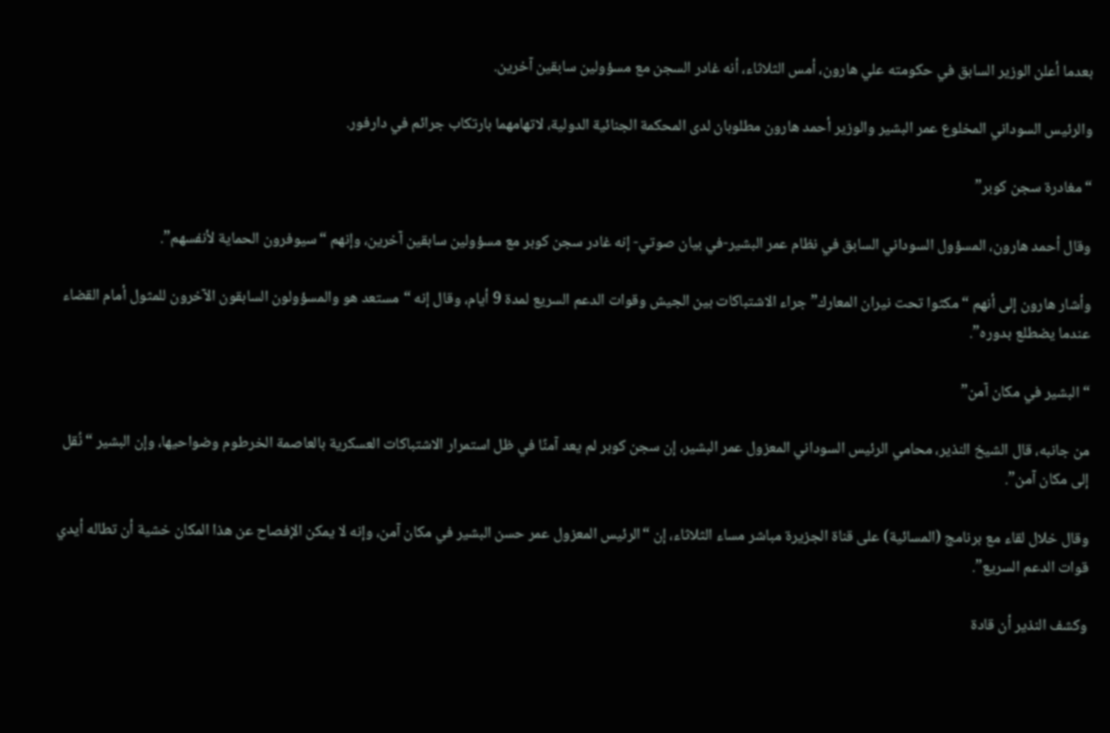بعدما أعلن الوزير السابق في حكومته علي هارون، أمس الثلاثاء، أنه غادر السجن مع مسؤولين سابقين آخرين.

والرئيس السوداني المخلوع عمر البشير والوزير أحمد هارون مطلوبان لدى المحكمة الجنائية الدولية، لاتهامهما بارتكاب جرائم في دارفور.

“مغادرة سجن كوبر”

وقال أحمد هارون، المسؤول السوداني السابق في نظام عمر البشير-في بيان صوتي- إنه غادر سجن كوبر مع مسؤولين سابقين آخرين، وإنهم “سيوفرون الحماية لأنفسهم”.

وأشار هارون إلى أنهم “مكثوا تحت نيران المعارك” جراء الاشتباكات بين الجيش وقوات الدعم السريع لمدة 9 أيام، وقال إنه “مستعد هو والمسؤولون السابقون الآخرون للمثول أمام القضاء عندما يضطلع بدوره”.

“البشير في مكان آمن”

من جانبه، قال الشيخ النذير، محامي الرئيس السوداني المعزول عمر البشير، إن سجن كوبر لم يعد آمنًا في ظل استمرار الاشتباكات العسكرية بالعاصمة الخرطوم وضواحيها، وإن البشير “نُقل إلى مكان آمن”.

وقال خلال لقاء مع برنامج (المسائية) على قناة الجزيرة مباشر مساء الثلاثاء، إن “الرئيس المعزول عمر حسن البشير في مكان آمن، وإنه لا يمكن الإفصاح عن هذا المكان خشية أن تطاله أيدي قوات الدعم السريع”.

وكشف النذير أن قادة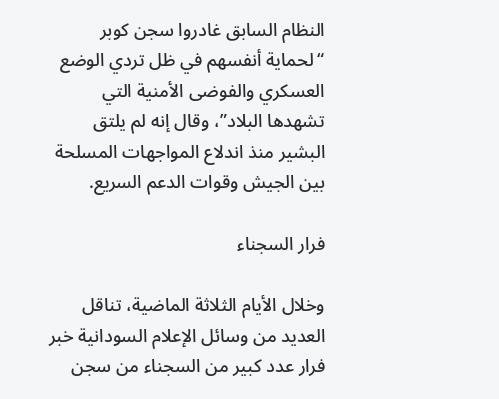النظام السابق غادروا سجن كوبر “لحماية أنفسهم في ظل تردي الوضع العسكري والفوضى الأمنية التي تشهدها البلاد”، وقال إنه لم يلتق البشير منذ اندلاع المواجهات المسلحة بين الجيش وقوات الدعم السريع.

فرار السجناء

وخلال الأيام الثلاثة الماضية، تناقل العديد من وسائل الإعلام السودانية خبر فرار عدد كبير من السجناء من سجن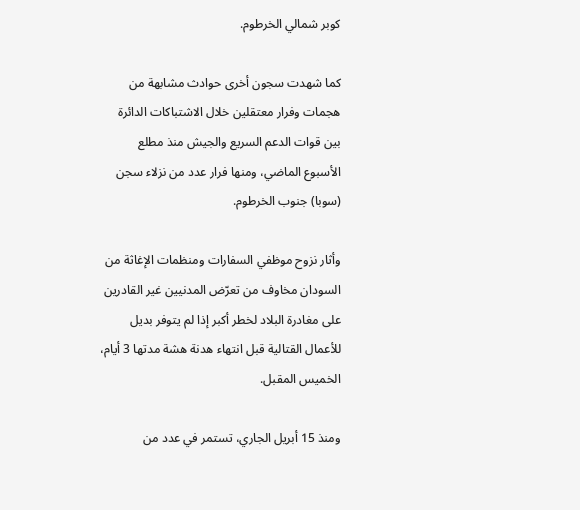كوبر شمالي الخرطوم.

كما شهدت سجون أخرى حوادث مشابهة من هجمات وفرار معتقلين خلال الاشتباكات الدائرة بين قوات الدعم السريع والجيش منذ مطلع الأسبوع الماضي، ومنها فرار عدد من نزلاء سجن (سوبا) جنوب الخرطوم.

وأثار نزوح موظفي السفارات ومنظمات الإغاثة من السودان مخاوف من تعرّض المدنيين غير القادرين على مغادرة البلاد لخطر أكبر إذا لم يتوفر بديل للأعمال القتالية قبل انتهاء هدنة هشة مدتها 3 أيام، الخميس المقبل.

ومنذ 15 أبريل الجاري، تستمر في عدد من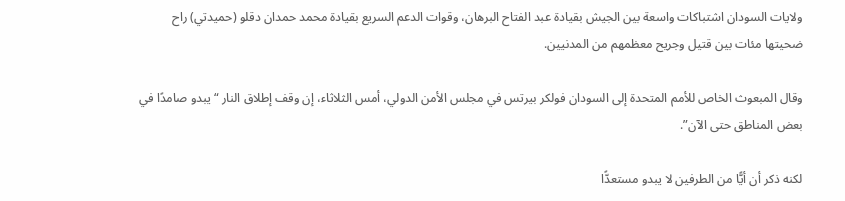ولايات السودان اشتباكات واسعة بين الجيش بقيادة عبد الفتاح البرهان، وقوات الدعم السريع بقيادة محمد حمدان دقلو (حميدتي) راح ضحيتها مئات بين قتيل وجريح معظمهم من المدنيين.

وقال المبعوث الخاص للأمم المتحدة إلى السودان فولكر بيرتس في مجلس الأمن الدولي، أمس الثلاثاء، إن وقف إطلاق النار “يبدو صامدًا في بعض المناطق حتى الآن”.

لكنه ذكر أن أيًّا من الطرفين لا يبدو مستعدًّا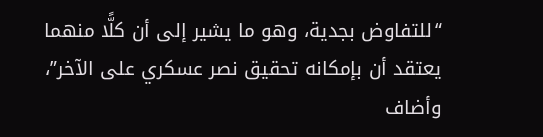“للتفاوض بجدية، وهو ما يشير إلى أن كلًّا منهما يعتقد أن بإمكانه تحقيق نصر عسكري على الآخر”، وأضاف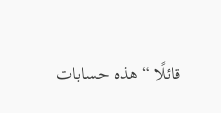قائلًا “هذه حسابات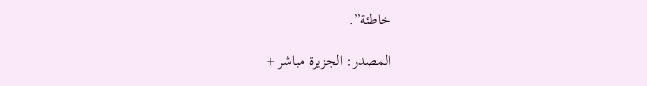خاطئة”.

المصدر: الجزيرة مباشر +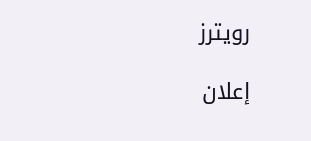رويترز

إعلان